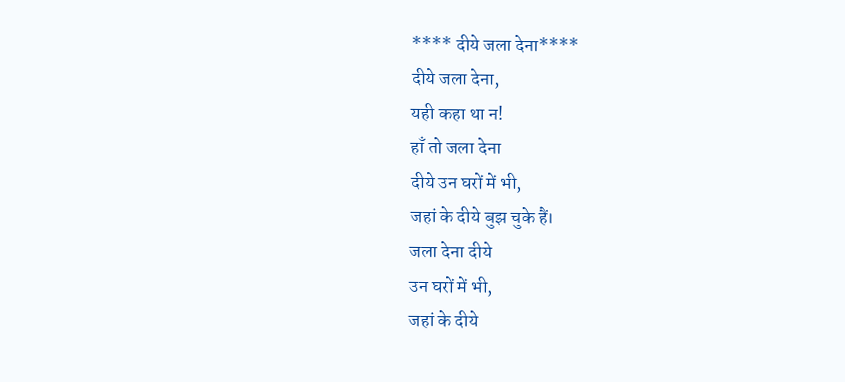**** दीये जला देना****
दीये जला देना,
यही कहा था न!
हाँ तो जला देना
दीये उन घरों में भी,
जहां के दीये बुझ चुके हैं।
जला देना दीये
उन घरों में भी,
जहां के दीये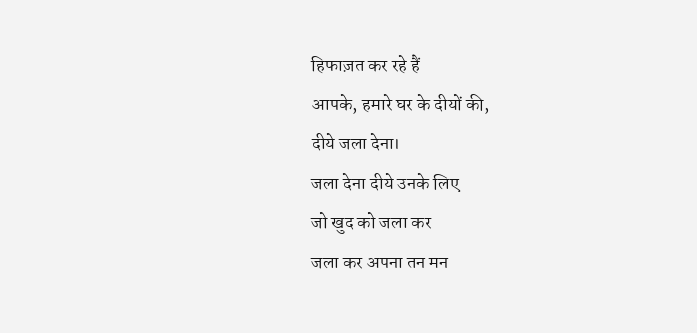हिफाज़त कर रहे हैं
आपके, हमारे घर के दीयों की,
दीये जला देना।
जला देना दीये उनके लिए
जो खुद को जला कर
जला कर अपना तन मन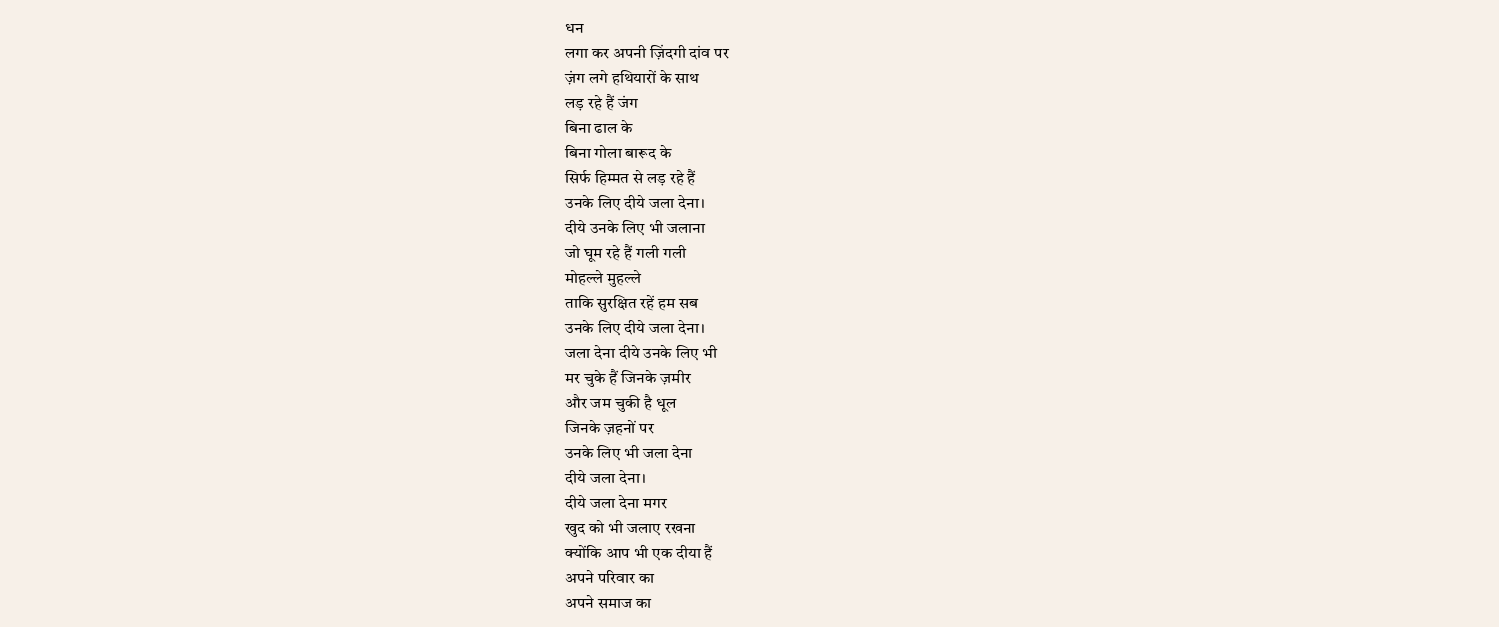धन
लगा कर अपनी ज़िंदगी दांव पर
ज़ंग लगे हथियारों के साथ
लड़ रहे हैं जंग
बिना ढाल के
बिना गोला बारूद के
सिर्फ हिम्मत से लड़ रहे हैं
उनके लिए दीये जला देना।
दीये उनके लिए भी जलाना
जो घूम रहे हैं गली गली
मोहल्ले मुहल्ले
ताकि सुरक्षित रहें हम सब
उनके लिए दीये जला देना।
जला देना दीये उनके लिए भी
मर चुके हैं जिनके ज़मीर
और जम चुकी है धूल
जिनके ज़हनों पर
उनके लिए भी जला देना
दीये जला देना।
दीये जला देना मगर
खुद को भी जलाए रखना
क्योंकि आप भी एक दीया हैं
अपने परिवार का
अपने समाज का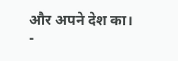और अपने देश का।
-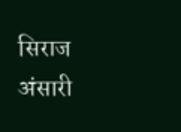सिराज अंसारी